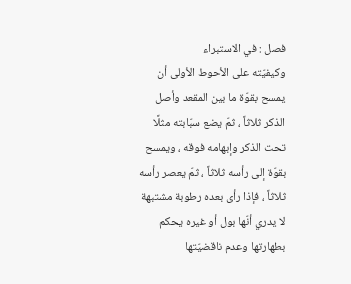فصل : في الاستبراء
وكيفيّته على الأحوط الأولى أن يمسح بقوّة ما بين المقعد وأصل الذكر ثلاثاً ، ثمّ يضع سبّابته مثلًا تحت الذكر وإبهامه فوقه ، ويمسح بقوّة إلى رأسه ثلاثاً ، ثمّ يعصر رأسه ثلاثاً ، فإذا رأى بعده رطوبة مشتبهة لا يدري أنّها بول أو غيره يحكم بطهارتها وعدم ناقضيّتها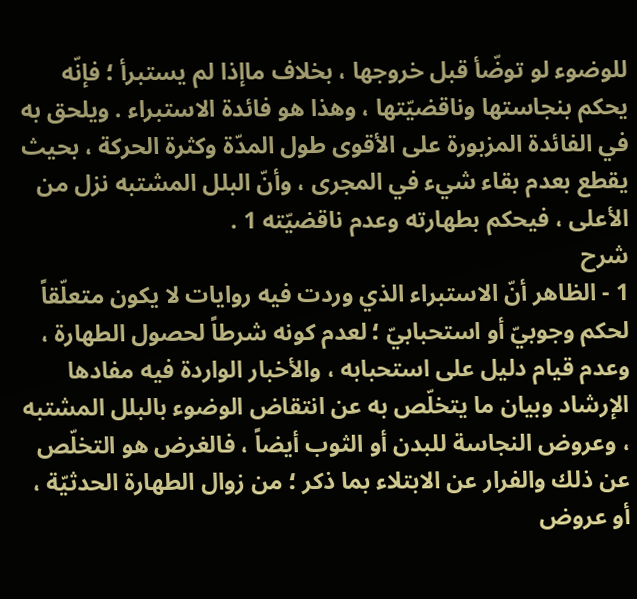للوضوء لو توضّأ قبل خروجها ، بخلاف ماإذا لم يستبرأ ؛ فإنّه يحكم بنجاستها وناقضيّتها ، وهذا هو فائدة الاستبراء . ويلحق به في الفائدة المزبورة على الأقوى طول المدّة وكثرة الحركة ، بحيث يقطع بعدم بقاء شيء في المجرى ، وأنّ البلل المشتبه نزل من الأعلى ، فيحكم بطهارته وعدم ناقضيّته 1 .
شرح
1 - الظاهر أنّ الاستبراء الذي وردت فيه روايات لا يكون متعلّقاً لحكم وجوبيّ أو استحبابيّ ؛ لعدم كونه شرطاً لحصول الطهارة ، وعدم قيام دليل على استحبابه ، والأخبار الواردة فيه مفادها الإرشاد وبيان ما يتخلّص به عن انتقاض الوضوء بالبلل المشتبه ، وعروض النجاسة للبدن أو الثوب أيضاً ، فالغرض هو التخلّص عن ذلك والفرار عن الابتلاء بما ذكر ؛ من زوال الطهارة الحدثيّة ، أو عروض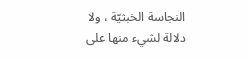النجاسة الخبثيّة ، ولا دلالة لشيء منها على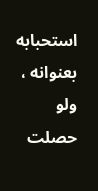استحبابه بعنوانه ، ولو حصلت